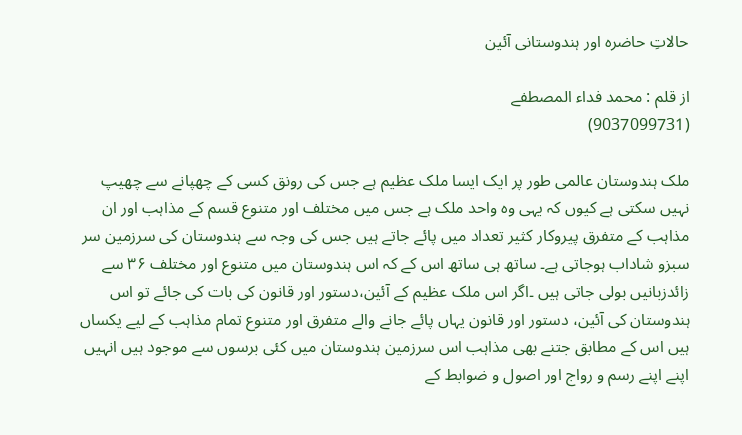حالاتِ حاضرہ اور ہندوستانی آئین

از قلم : محمد فداء المصطفے
(9037099731)

ملک ہندوستان عالمی طور پر ایک ایسا ملک عظیم ہے جس کی رونق کسی کے چھپانے سے چھیپ نہیں سکتی ہے کیوں کہ یہی وہ واحد ملک ہے جس میں مختلف اور متنوع قسم کے مذاہب اور ان مذاہب کے متفرق پیروکار کثیر تعداد میں پائے جاتے ہیں جس کی وجہ سے ہندوستان کی سرزمین سر سبزو شاداب ہوجاتی ہے۔ ساتھ ہی ساتھ اس کے کہ اس ہندوستان میں متنوع اور مختلف ۳۶ سے زائدزبانیں بولی جاتی ہیں ۔اگر اس ملک عظیم کے آئین،دستور اور قانون کی بات کی جائے تو اس ہندوستان کی آئین، دستور اور قانون یہاں پائے جانے والے متفرق اور متنوع تمام مذاہب کے لیے یکساں ہیں اس کے مطابق جتنے بھی مذاہب اس سرزمین ہندوستان میں کئی برسوں سے موجود ہیں انہیں اپنے اپنے رسم و رواج اور اصول و ضوابط کے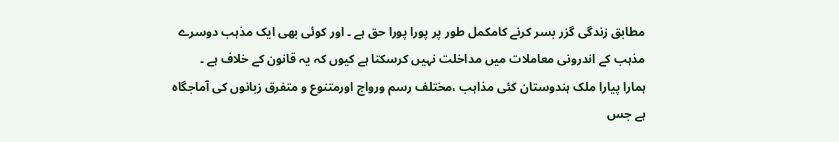مطابق زندگی گزر بسر کرنے کامکمل طور پر پورا پورا حق ہے ۔ اور کوئی بھی ایک مذہب دوسرے مذہب کے اندرونی معاملات میں مداخلت نہیں کرسکتا ہے کیوں کہ یہ قانون کے خلاف ہے ۔
ہمارا پیارا ملک ہندوستان کئی مذاہب ،مختلف رسم ورواج اورمتنوع و متفرق زبانوں کی آماجگاہ ہے جس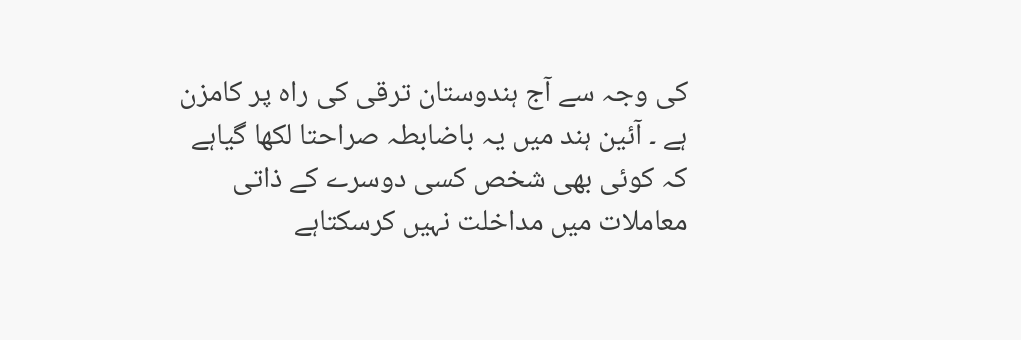کی وجہ سے آج ہندوستان ترقی کی راہ پر کامزن ہے ۔ آئین ہند میں یہ باضابطہ صراحتا لکھا گیاہے کہ کوئی بھی شخص کسی دوسرے کے ذاتی معاملات میں مداخلت نہیں کرسکتاہے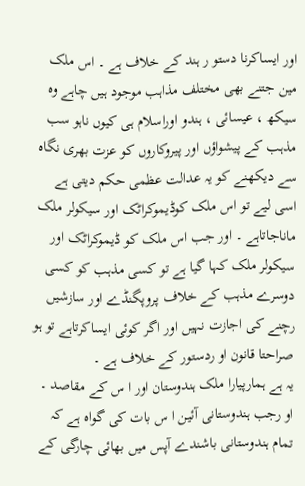اور ایساکرنا دستو ر ہند کے خلاف ہے ۔ اس ملک مین جتنے بھی مختلف مذاہب موجود ہیں چاہے وہ سیکھ ، عیسائی ، ہندو اوراسلام ہی کیوں ناہو سب مذہب کے پیشواؤں اور پیروکاروں کو عزت بھری نگاہ سے دیکھنے کو یہ عدالت عظمی حکم دیتی ہے اسی لیے تو اس ملک کوڈیموکراٹک اور سیکولر ملک ماناجاتاہے ۔ اور جب اس ملک کو ڈیموکراٹک اور سیکولر ملک کہا گیا ہے تو کسی مذہب کو کسی دوسرے مذہب کے خلاف پروپگنڈے اور سازشیں رچنے کی اجازت نہیں اور اگر کوئی ایساکرتاہے تو ہو صراحتا قانون او ردستور کے خلاف ہے ۔
یہ ہے ہمارپیارا ملک ہندوستان اور ا س کے مقاصد ۔ او رجب ہندوستانی آئین ا س بات کی گواہ ہے کہ تمام ہندوستانی باشندے آپس میں بھائی چارگی کے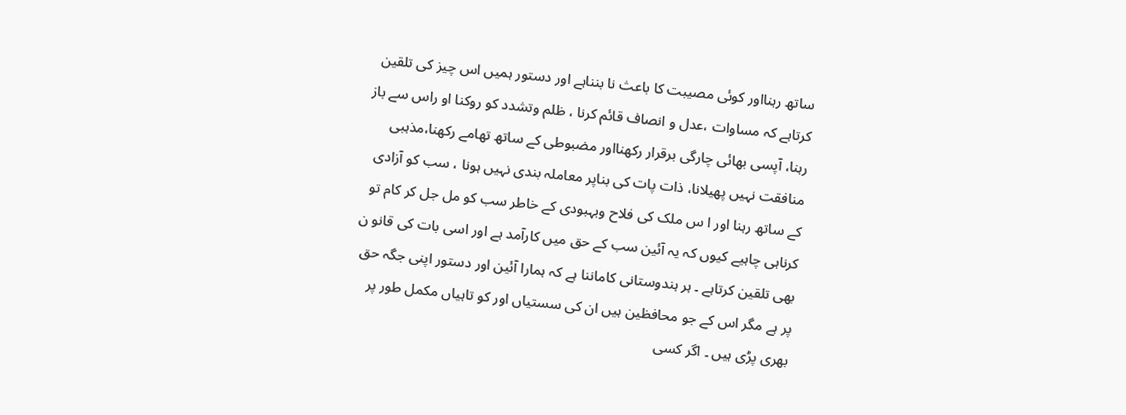ساتھ رہنااور کوئی مصیبت کا باعث نا بنناہے اور دستور ہمیں اس چیز کی تلقین کرتاہے کہ مساوات ،عدل و انصاف قائم کرنا ، ظلم وتشدد کو روکنا او راس سے باز رہنا، آپسی بھائی چارگی برقرار رکھنااور مضبوطی کے ساتھ تھامے رکھنا،مذہبی منافقت نہیں پھیلانا، ذات پات کی بناپر معاملہ بندی نہیں ہونا ، سب کو آزادی کے ساتھ رہنا اور ا س ملک کی فلاح وبہبودی کے خاطر سب کو مل جل کر کام تو کرناہی چاہیے کیوں کہ یہ آئین سب کے حق میں کارآمد ہے اور اسی بات کی قانو ن بھی تلقین کرتاہے ۔ ہر ہندوستانی کاماننا ہے کہ ہمارا آئین اور دستور اپنی جگہ حق پر ہے مگر اس کے جو محافظین ہیں ان کی سستیاں اور کو تاہیاں مکمل طور پر بھری پڑی ہیں ۔ اگر کسی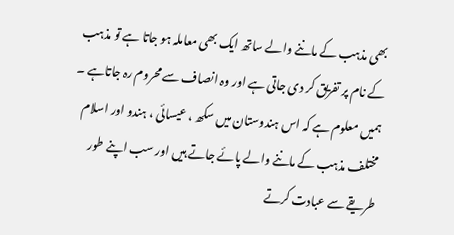بھی مذہب کے ماننے والے ساتھ ایک بھی معاملہ ہو جاتا ہے تو مذہب کے نام پر تفریق کر دی جاتی ہے اور وہ انصاف سے محروم رہ جاتاہے ۔
ہمیں معلوم ہے کہ اس ہندوستان میں سکھ ، عیسائی ، ہندو اور اسلام مختلف مذہب کے ماننے والے پائے جاتے ہیں اور سب اپنے طور طریقے سے عبادت کرتے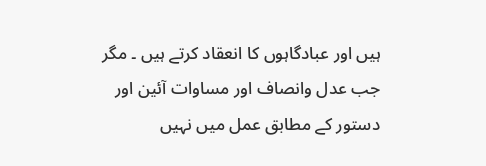ہیں اور عبادگاہوں کا انعقاد کرتے ہیں ۔ مگر جب عدل وانصاف اور مساوات آئین اور دستور کے مطابق عمل میں نہیں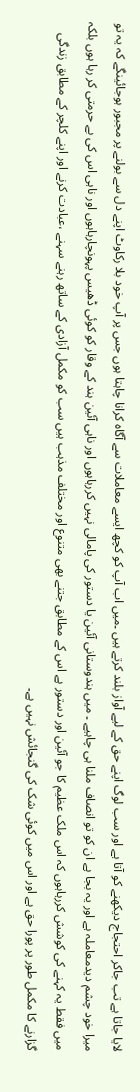لایا جاتا ہے تب جاکر احتجاج دیکھنے کو آتا ہے اور سب لوگ اپنے حق کے لیے آواز بلند کرتے ہیں ۔میں اب آپ کو کچھ ایسے معاملات سے آگاہ کرانا چاہتا ہوں جس پر آپ خود بلا رکاوٹ اپنے دل سے بولنے پر مجبور ہوجائینگے کہ یہ تو میرا خود چشم دیدمعاملہ ہے اور یہ بجا ہے ان کو تو انصاف ملنا ہی چاہیے ۔ میں ہندوستانی آئین یا دستور کی پامالی نہیں کررہاہوں اور ناہی آئین ہند کے وقار کو کوئی ڈھیس پہونچارہاہوں اور ناہی اس کی بے حرمتی کر رہا ہوں بلکہ میں فقط یہ کہنے کی کوشش کررہاہوں کہ اس ملک عظیم کا جو آئین اور دستور ہے اس کے مطابق جتنے بھی متنوع اور مختلف مذہب ہیں سب کو مکمل آزادی کے ساتھ رہنے سہنے ،عبادت کرنے اور اپنے کلچر کے مطابق زندگی گزارنے کا مکمل طور پر پورا حق ہے اور اس میں کوئی شک کی گنجائش نہیں ہے۔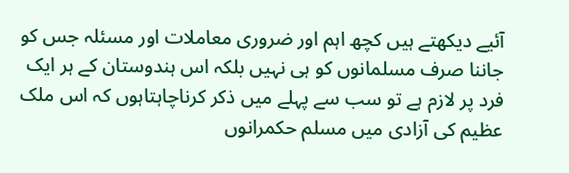آئیے دیکھتے ہیں کچھ اہم اور ضروری معاملات اور مسئلہ جس کو جاننا صرف مسلمانوں کو ہی نہیں بلکہ اس ہندوستان کے ہر ایک فرد پر لازم ہے تو سب سے پہلے میں ذکر کرناچاہتاہوں کہ اس ملک عظیم کی آزادی میں مسلم حکمرانوں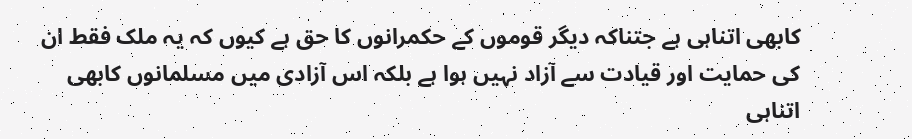کابھی اتناہی ہے جتناکہ دیگر قوموں کے حکمرانوں کا حق ہے کیوں کہ یہ ملک فقط ان کی حمایت اور قیادت سے آزاد نہیں ہوا ہے بلکہ اس آزادی میں مسلمانوں کابھی اتناہی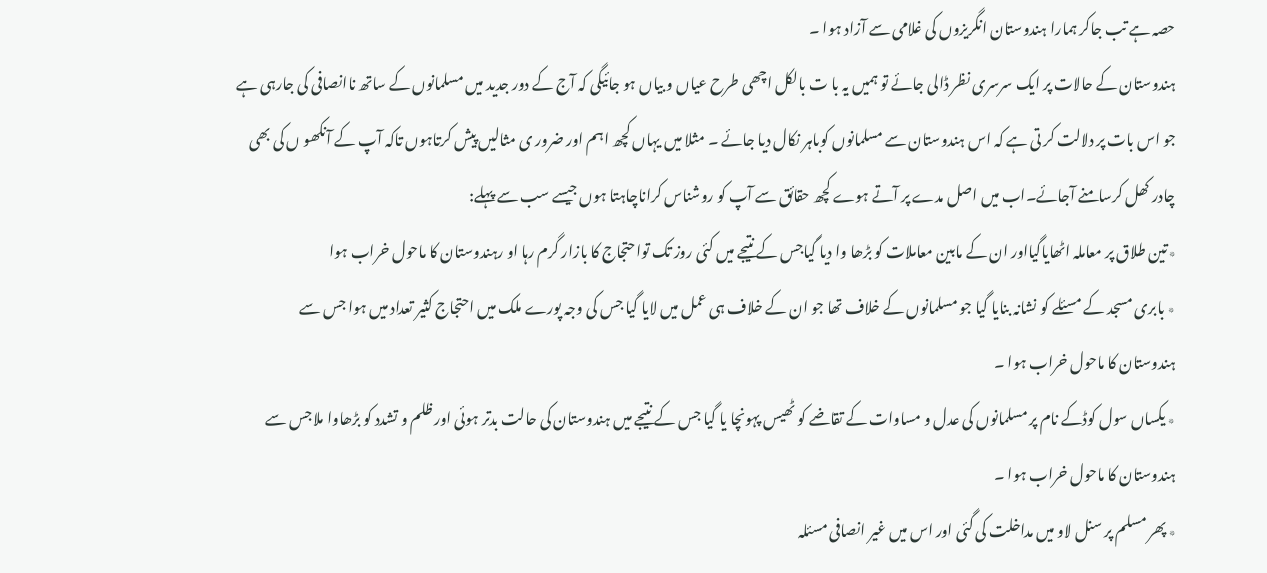حصہ ہے تب جاکر ہمارا ہندوستان انگریزوں کی غلامی سے آزاد ہوا ۔
ہندوستان کے حالات پر ایک سرسری نظر ڈالی جائے تو ہمیں یہ با ت بالکل اچھی طرح عیاں و بیاں ہو جائیگی کہ آج کے دور جدید میں مسلمانوں کے ساتھ ناانصافی کی جارہی ہے جو اس بات پر دلالت کر تی ہے کہ اس ہندوستان سے مسلمانوں کوباہر نکال دیا جائے ۔ مثلا میں یہاں کچھ اہم اور ضرور ی مثالیں پیش کرتاہوں تاکہ آپ کے آنکھو ں کی بھی چادر کھل کرسامنے آجائے۔اب میں اصل مدے پر آتے ہوے کچھ حقائق سے آپ کو روشناس کراناچاہتا ہوں جیسے سب سے پہلے:
٭تین طلاق پر معاملہ اٹھایاگیااور ان کے مابین معاملات کو بڑھا وا دیا گیاجس کے نتیجے میں کئی روز تک تواحتجاج کا بازار گرم رہا او رہندوستان کا ماحول خراب ہوا
٭ بابری مسجد کے مسئلے کو نشانہ بنایا گیا جو مسلمانوں کے خلاف تھا جو ان کے خلاف ہی عمل میں لایا گیا جس کی وجہ پورے ملک میں احتجاج کثیر تعداد میں ہوا جس سے ہندوستان کا ماحول خراب ہوا ۔
٭ یکساں سول کوڈکے نام پر مسلمانوں کی عدل و مساوات کے تقاضے کو ٹھیس پہونچا یا گیا جس کے نتیجے میں ہندوستان کی حالت بدتر ہوئی اور ظلم و تشدد کو بڑھاوا ملاجس سے ہندوستان کا ماحول خراب ہوا ۔
٭ پھر مسلم پر سنل لاو میں مداخلت کی گئی اور اس میں غیر انصافی مسئلہ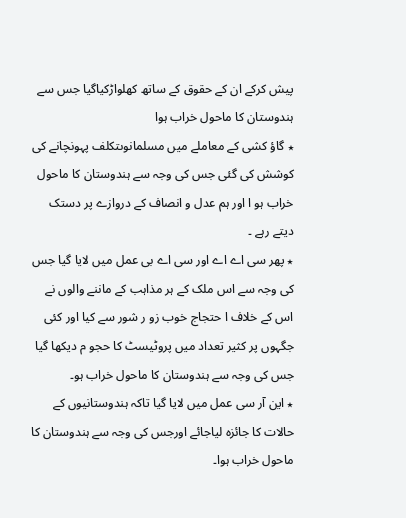پیش کرکے ان کے حقوق کے ساتھ کھلواڑکیاگیا جس سے ہندوستان کا ماحول خراب ہوا
٭ گاؤ کشی کے معاملے میں مسلمانوںتکلف پہونچانے کی کوشش کی گئی جس کی وجہ سے ہندوستان کا ماحول خراب ہو ا اور ہم عدل و انصاف کے دروازے پر دستک دیتے رہے ۔
٭ پھر سی اے اے اور سی اے بی عمل میں لایا گیا جس کی وجہ سے اس ملک کے ہر مذاہب کے ماننے والوں نے اس کے خلاف ا حتجاج خوب زو ر شور سے کیا اور کئی جگہوں پر کثیر تعداد میں پروٹیسٹ کا حجو م دیکھا گیا جس کی وجہ سے ہندوستان کا ماحول خراب ہو۔
٭ این آر سی عمل میں لایا گیا تاکہ ہندوستانیوں کے حالات کا جائزہ لیاجائے اورجس کی وجہ سے ہندوستان کا ماحول خراب ہوا۔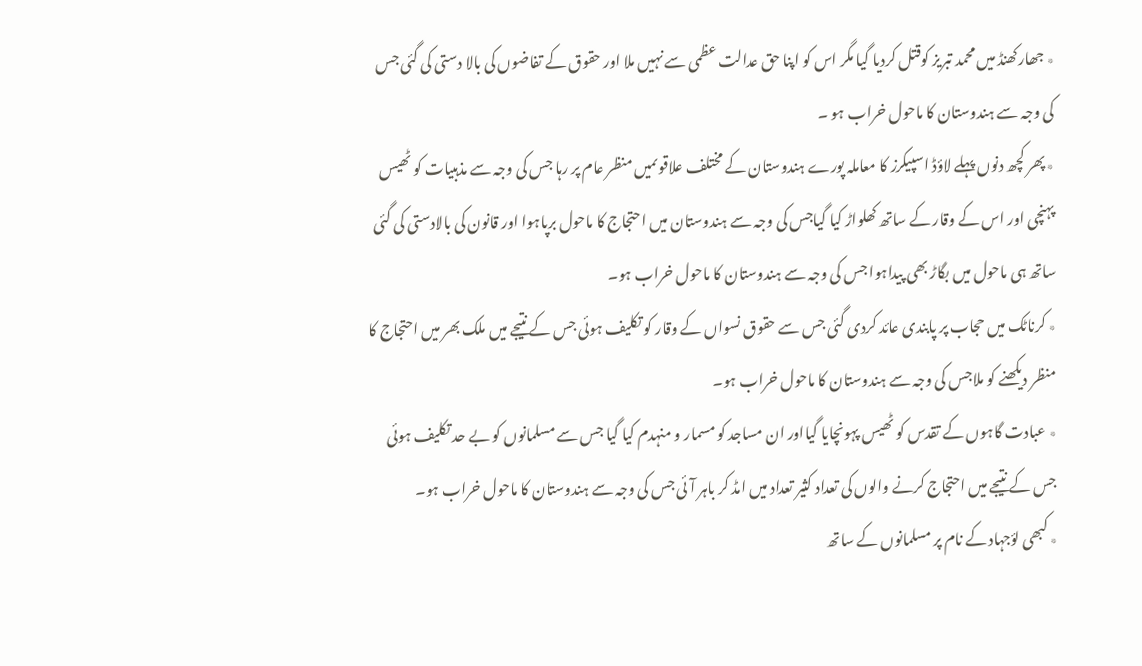٭ جھارکھنڈ میں محمد تبریز کوقتل کردیا گیا مگر اس کو اپنا حق عدالت عظمی سے نہیں ملا اور حقوق کے تفاضوں کی بالا دستی کی گئی جس کی وجہ سے ہندوستان کا ماحول خراب ہو ۔
٭ پھر کچھ دنوں پہلے لاؤڈ اسپیکرز کا معاملہ پورے ہندوستان کے مختلف علاقوںمیں منظر عام پر رہا جس کی وجہ سے مذہبیات کو ٹھیس پہنچی اور اس کے وقار کے ساتھ کھلواڑ کیا گیاجس کی وجہ سے ہندوستان میں احتجاج کا ماحول برپاہوا اور قانون کی بالادستی کی گئی ساتھ ہی ماحول میں بگاڑ بھی پیداہوا جس کی وجہ سے ہندوستان کا ماحول خراب ہو۔
٭ کرناٹک میں حجاب پر پابندی عائد کردی گئی جس سے حقوق نسواں کے وقار کو تکلیف ہوئی جس کے نتیجے میں ملک بھر میں احتجاج کا منظر دیکھنے کو ملاجس کی وجہ سے ہندوستان کا ماحول خراب ہو۔
٭ عبادت گاہوں کے تقدس کو ٹھیس پہونچایا گیااور ان مساجد کو مسمار و منہدم کیا گیا جس سے مسلمانوں کو بے حد تکلیف ہوئی جس کے نتیجے میں احتجاج کرنے والوں کی تعداد کثیر تعداد میں امڈ کر باہر آئی جس کی وجہ سے ہندوستان کا ماحول خراب ہو۔
٭ کبھی لؤجہاد کے نام پر مسلمانوں کے ساتھ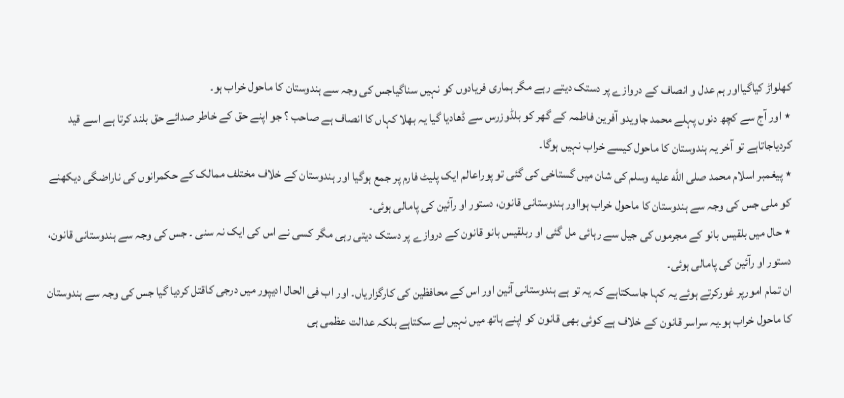کھلواڑ کیاگیااور ہم عدل و انصاف کے دروازے پر دستک دیتے رہے مگر ہماری فریادوں کو نہیں سناگیاجس کی وجہ سے ہندوستان کا ماحول خراب ہو۔
٭ اور آج سے کچھ دنوں پہلے محمد جاویدو آفرین فاطمہ کے گھر کو بلڈوزرس سے ڈھادیا گیا یہ بھلا کہاں کا انصاف ہے صاحب ؟ جو اپنے حق کے خاطر صدائے حق بلند کرتا ہے اسے قید کردیاجاتاہے تو آخر یہ ہندوستان کا ماحول کیسے خراب نہیں ہوگا۔
٭ پیغمبر اسلام محمد صلى الله عليه وسلم کی شان میں گستاخی کی گئی تو پوراعالم ایک پلیٹ فارم پر جمع ہوگیا اور ہندوستان کے خلاف مختلف ممالک کے حکمرانوں کی ناراضگی دیکھنے کو ملی جس کی وجہ سے ہندوستان کا ماحول خراب ہوااور ہندوستانی قانون، دستور او رآئین کی پامالی ہوئی۔
٭ حال میں بلقیس بانو کے مجرموں کی جیل سے رہائی مل گئی او ربلقیس بانو قانون کے دروازے پر دستک دیتی رہی مگر کسی نے اس کی ایک نہ سنی ۔ جس کی وجہ سے ہندوستانی قانون، دستور او رآئین کی پامالی ہوئی۔
ان تمام امورپر غورکرتے ہوئے یہ کہا جاسکتاہے کہ یہ تو ہے ہندوستانی آئین اور اس کے محافظین کی کارگزاریاں۔ اور اب فی الحال ادیپور میں درجی کاقتل کردیا گیا جس کی وجہ سے ہندوستان کا ماحول خراب ہو۔یہ سراسر قانون کے خلاف ہے کوئی بھی قانون کو اپنے ہاتھ میں نہیں لے سکتاہے بلکہ عدالت عظمی ہی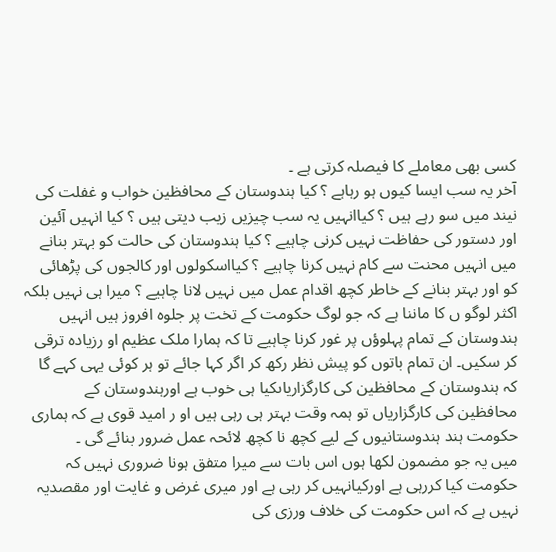کسی بھی معاملے کا فیصلہ کرتی ہے ۔
آخر یہ سب ایسا کیوں ہو رہاہے ؟ کیا ہندوستان کے محافظین خواب و غفلت کی نیند میں سو رہے ہیں ؟ کیاانہیں یہ سب چیزیں زیب دیتی ہیں ؟ کیا انہیں آئین اور دستور کی حفاظت نہیں کرنی چاہیے ؟ کیا ہندوستان کی حالت کو بہتر بنانے میں انہیں محنت سے کام نہیں کرنا چاہیے ؟ کیااسکولوں اور کالجوں کی پڑھائی کو اور بہتر بنانے کے خاطر کچھ اقدام عمل میں نہیں لانا چاہیے ؟ میرا ہی نہیں بلکہ اکثر لوگو ں کا ماننا ہے کہ جو لوگ حکومت کے تخت پر جلوہ افروز ہیں انہیں ہندوستان کے تمام پہلوؤں پر غور کرنا چاہیے تا کہ ہمارا ملک عظیم او رزیادہ ترقی کر سکیں۔ ان تمام باتوں کو پیش نظر رکھ کر اگر کہا جائے تو ہر کوئی یہی کہے گا کہ ہندوستان کے محافظین کی کارگزاریاںکیا ہی خوب ہے اورہندوستان کے محافظین کی کارگزاریاں تو ہمہ وقت بہتر ہی رہی ہیں او ر امید قوی ہے کہ ہماری حکومت ہند ہندوستانیوں کے لیے کچھ نا کچھ لائحہ عمل ضرور بنائے گی ۔
میں یہ جو مضمون لکھا ہوں اس بات سے میرا متفق ہونا ضروری نہیں کہ حکومت کیا کررہی ہے اورکیانہیں کر رہی ہے اور میری غرض و غایت اور مقصدیہ نہیں ہے کہ اس حکومت کی خلاف ورزی کی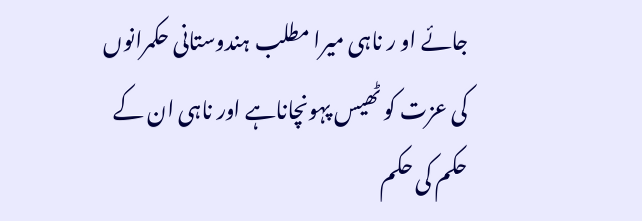جائے او ر ناہی میرا مطلب ہندوستانی حکمرانوں کی عزت کو ٹھیس پہونچاناہے اور ناہی ان کے حکم کی حکم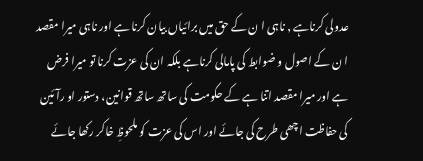عدولی کرناہے , ناہی ا ن کے حق میں برائیاں بیان کرنا ہے اور ناہی میرا مقصد ا ن کے اصول و ضوابط کی پامالی کرناہے بلکہ ان کی عزت کرنا تو میرا فرض ہے اور میرا مقصد اتنا ہے کے حکومت کی ساتھ ساتھ قوانین، دستور او رآئین کی حفاظت اچھی طرح کی جائے اور اس کی عزت کو ملحوظِ خاکر رکھا جائے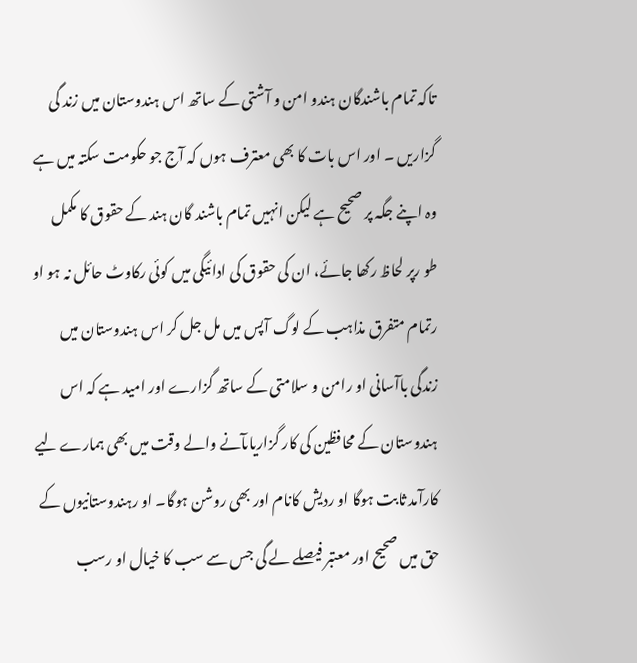تاکہ تمام باشندگان ہندو امن و آشتی کے ساتھ اس ہندوستان میں زند گی گزاریں ۔ اور اس بات کا بھی معترف ہوں کہ آج جو حکومت سکتہ میں ہے وہ اپنے جگہ پر صحیح ہے لیکن انہیں تمام باشند گان ہند کے حقوق کا مکمل طو رپر لحاظ رکھا جائے، ان کی حقوق کی ادائیگی میں کوئی رکاوٹ حائل نہ ہو او رتمام متفرق مذاہب کے لوگ آپس میں مل جل کر اس ہندوستان میں زندگی باآسانی او رامن و سلامتی کے ساتھ گزارے اور امید ہے کہ اس ہندوستان کے محافظین کی کار گزاریاںآنے والے وقت میں بھی ہمارے لیے کارآمد ثابت ہوگا او ردیش کانام اور بھی روشن ہوگا۔ او رہندوستانیوں کے حق میں صحیح اور معتبر فیصلے لے گی جس سے سب کا خیال او رسب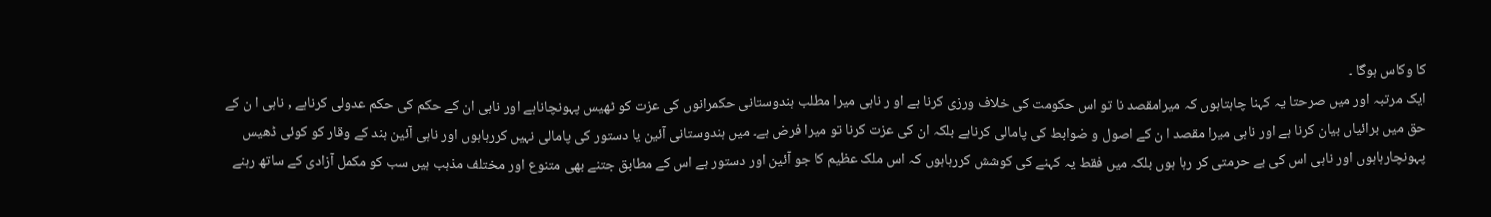کا وکاس ہوگا ۔
ایک مرتبہ اور میں صرحتا یہ کہنا چاہتاہوں کہ میرامقصد نا تو اس حکومت کی خلاف ورزی کرنا ہے او ر ناہی میرا مطلب ہندوستانی حکمرانوں کی عزت کو ٹھیس پہونچاناہے اور ناہی ان کے حکم کی حکم عدولی کرناہے , ناہی ا ن کے حق میں برائیاں بیان کرنا ہے اور ناہی میرا مقصد ا ن کے اصول و ضوابط کی پامالی کرناہے بلکہ ان کی عزت کرنا تو میرا فرض ہے۔ میں ہندوستانی آئین یا دستور کی پامالی نہیں کررہاہوں اور ناہی آئین ہند کے وقار کو کوئی ڈھیس پہونچارہاہوں اور ناہی اس کی بے حرمتی کر رہا ہوں بلکہ میں فقط یہ کہنے کی کوشش کررہاہوں کہ اس ملک عظیم کا جو آئین اور دستور ہے اس کے مطابق جتنے بھی متنوع اور مختلف مذہب ہیں سب کو مکمل آزادی کے ساتھ رہنے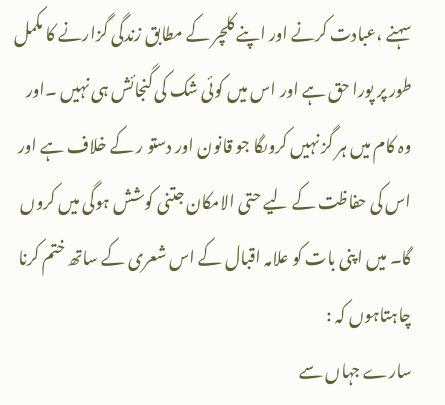سہنے ،عبادت کرنے اور اپنے کلچر کے مطابق زندگی گزارنے کا مکمل طور پر پورا حق ہے اور اس میں کوئی شک کی گنجائش ہی نہیں ۔اور وہ کام میں ہر گز نہیں کروںگا جو قانون اور دستو ر کے خلاف ہے اور اس کی حفاظت کے لیے حتی الامکان جتنی کوشش ہوگی میں کروں گا۔ میں اپنی بات کو علامہ اقبال کے اس شعری کے ساتھ ختم کرنا چاہتاہوں کہ :
سارے جہاں سے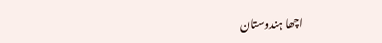اچھا ہندوستان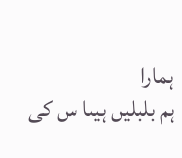ہمارا
ہم بلبلیں ہیںا س کی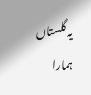یہ گلستاں ہمارا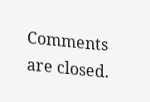Comments are closed.